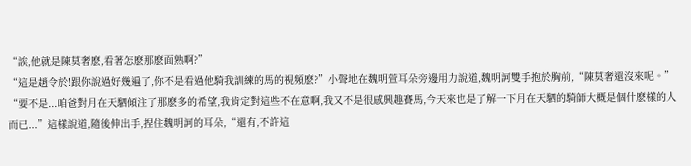“誒,他就是陳莫奢麽,看著怎麽那麽面熟啊?”
“這是趙令於!跟你說過好幾遍了,你不是看過他騎我訓練的馬的視頻麽?”小聲地在魏明萱耳朵旁邊用力說道,魏明訶雙手抱於胸前,“陳莫奢還沒來呢。”
“要不是...咱爸對月在天駟傾注了那麽多的希望,我肯定對這些不在意啊,我又不是很感興趣賽馬,今天來也是了解一下月在天駟的騎師大概是個什麽樣的人而已...”這樣說道,隨後伸出手,捏住魏明訶的耳朵,“還有,不許這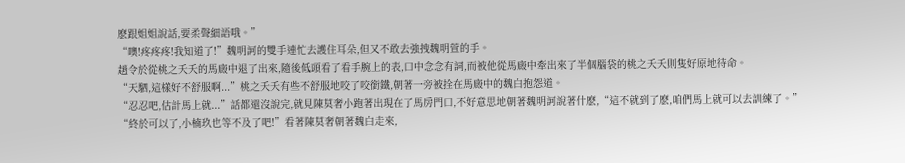麽跟姐姐說話,要柔聲細語哦。”
“噢!疼疼疼!我知道了!”魏明訶的雙手連忙去護住耳朵,但又不敢去強拽魏明萱的手。
趙令於從桃之夭夭的馬廄中退了出來,隨後低頭看了看手腕上的表,口中念念有詞,而被他從馬廄中牽出來了半個腦袋的桃之夭夭則隻好原地待命。
“天駟,這樣好不舒服啊...”桃之夭夭有些不舒服地咬了咬銜鐵,朝著一旁被拴在馬廄中的魏白抱怨道。
“忍忍吧,估計馬上就...”話都還沒說完,就見陳莫奢小跑著出現在了馬房門口,不好意思地朝著魏明訶說著什麽,“這不就到了麽,咱們馬上就可以去訓練了。”
“終於可以了,小楠玖也等不及了吧!”看著陳莫奢朝著魏白走來,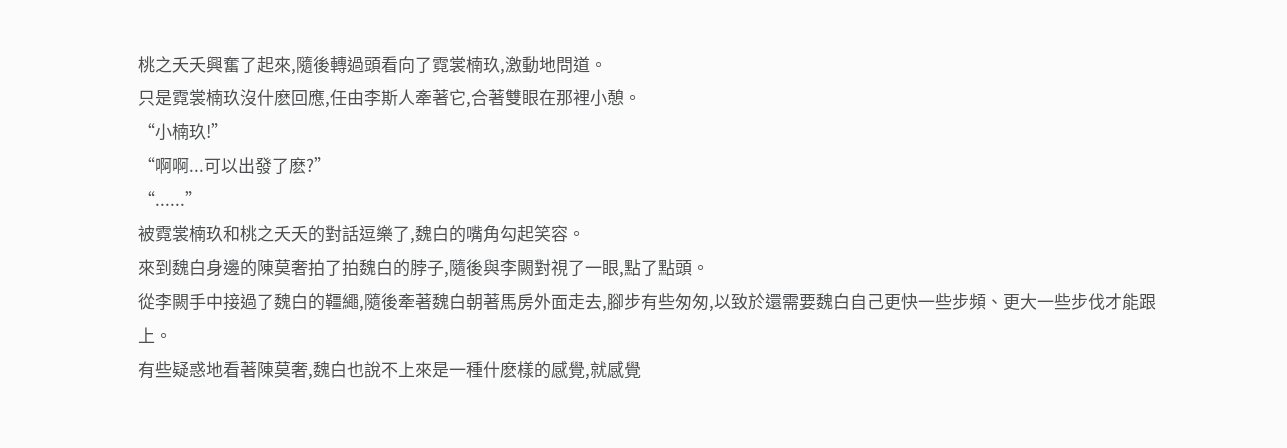桃之夭夭興奮了起來,隨後轉過頭看向了霓裳楠玖,激動地問道。
只是霓裳楠玖沒什麽回應,任由李斯人牽著它,合著雙眼在那裡小憩。
“小楠玖!”
“啊啊...可以出發了麽?”
“......”
被霓裳楠玖和桃之夭夭的對話逗樂了,魏白的嘴角勾起笑容。
來到魏白身邊的陳莫奢拍了拍魏白的脖子,隨後與李闕對視了一眼,點了點頭。
從李闕手中接過了魏白的韁繩,隨後牽著魏白朝著馬房外面走去,腳步有些匆匆,以致於還需要魏白自己更快一些步頻、更大一些步伐才能跟上。
有些疑惑地看著陳莫奢,魏白也說不上來是一種什麽樣的感覺,就感覺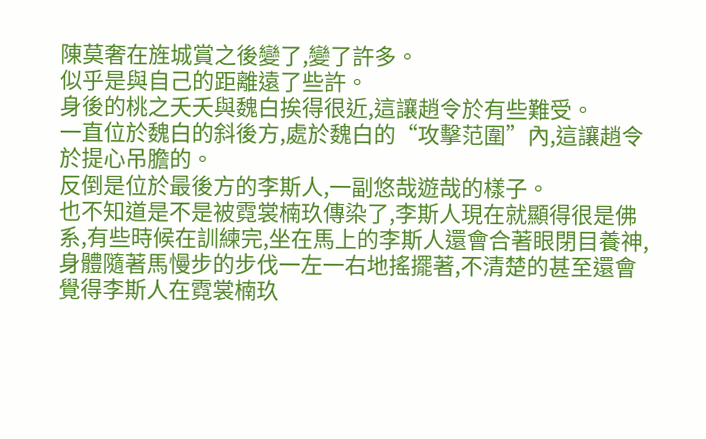陳莫奢在旌城賞之後變了,變了許多。
似乎是與自己的距離遠了些許。
身後的桃之夭夭與魏白挨得很近,這讓趙令於有些難受。
一直位於魏白的斜後方,處於魏白的“攻擊范圍”內,這讓趙令於提心吊膽的。
反倒是位於最後方的李斯人,一副悠哉遊哉的樣子。
也不知道是不是被霓裳楠玖傳染了,李斯人現在就顯得很是佛系,有些時候在訓練完,坐在馬上的李斯人還會合著眼閉目養神,身體隨著馬慢步的步伐一左一右地搖擺著,不清楚的甚至還會覺得李斯人在霓裳楠玖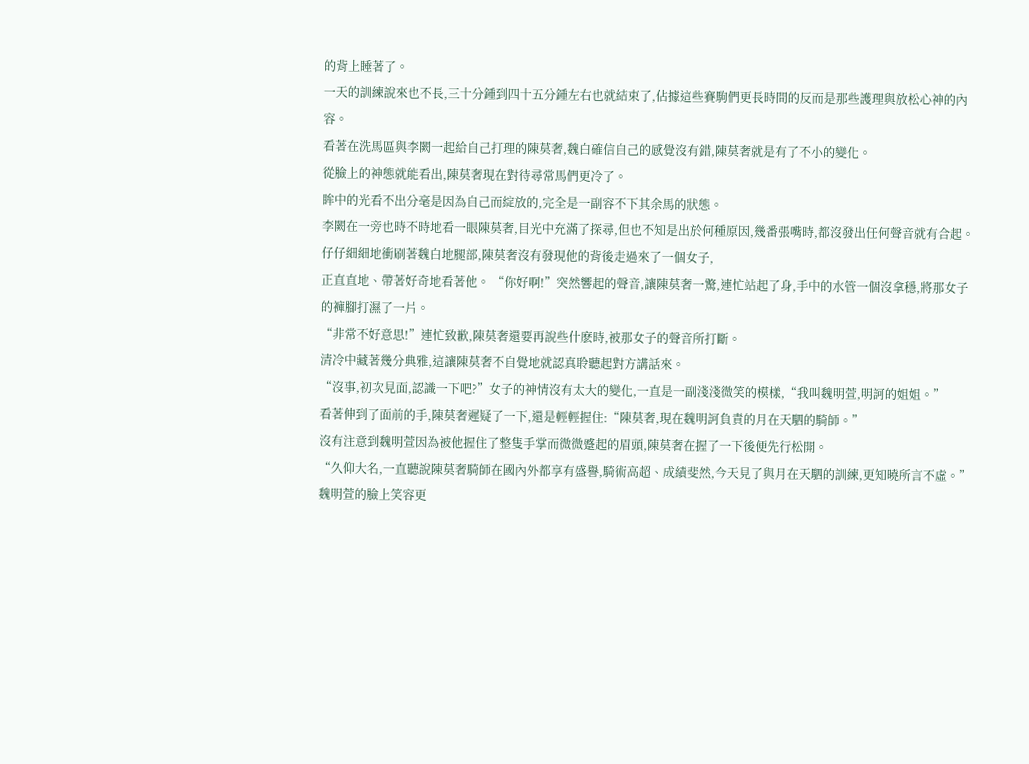的背上睡著了。
一天的訓練說來也不長,三十分鍾到四十五分鍾左右也就結束了,佔據這些賽駒們更長時間的反而是那些護理與放松心神的內容。
看著在洗馬區與李闕一起給自己打理的陳莫奢,魏白確信自己的感覺沒有錯,陳莫奢就是有了不小的變化。
從臉上的神態就能看出,陳莫奢現在對待尋常馬們更冷了。
眸中的光看不出分毫是因為自己而綻放的,完全是一副容不下其余馬的狀態。
李闕在一旁也時不時地看一眼陳莫奢,目光中充滿了探尋,但也不知是出於何種原因,幾番張嘴時,都沒發出任何聲音就有合起。
仔仔細細地衝刷著魏白地腿部,陳莫奢沒有發現他的背後走過來了一個女子,
正直直地、帶著好奇地看著他。 “你好啊!”突然響起的聲音,讓陳莫奢一驚,連忙站起了身,手中的水管一個沒拿穩,將那女子的褲腳打濕了一片。
“非常不好意思!”連忙致歉,陳莫奢還要再說些什麽時,被那女子的聲音所打斷。
清冷中藏著幾分典雅,這讓陳莫奢不自覺地就認真聆聽起對方講話來。
“沒事,初次見面,認識一下吧?”女子的神情沒有太大的變化,一直是一副淺淺微笑的模樣,“我叫魏明萱,明訶的姐姐。”
看著伸到了面前的手,陳莫奢遲疑了一下,還是輕輕握住:“陳莫奢,現在魏明訶負責的月在天駟的騎師。”
沒有注意到魏明萱因為被他握住了整隻手掌而微微蹙起的眉頭,陳莫奢在握了一下後便先行松開。
“久仰大名,一直聽說陳莫奢騎師在國內外都享有盛譽,騎術高超、成績斐然,今天見了與月在天駟的訓練,更知曉所言不虛。”魏明萱的臉上笑容更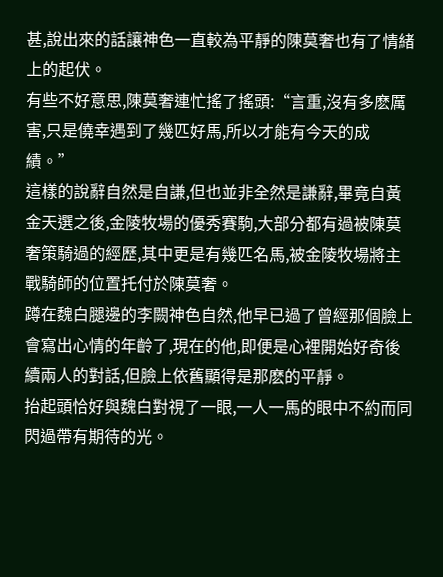甚,說出來的話讓神色一直較為平靜的陳莫奢也有了情緒上的起伏。
有些不好意思,陳莫奢連忙搖了搖頭:“言重,沒有多麽厲害,只是僥幸遇到了幾匹好馬,所以才能有今天的成績。”
這樣的說辭自然是自謙,但也並非全然是謙辭,畢竟自黃金天選之後,金陵牧場的優秀賽駒,大部分都有過被陳莫奢策騎過的經歷,其中更是有幾匹名馬,被金陵牧場將主戰騎師的位置托付於陳莫奢。
蹲在魏白腿邊的李闕神色自然,他早已過了曾經那個臉上會寫出心情的年齡了,現在的他,即便是心裡開始好奇後續兩人的對話,但臉上依舊顯得是那麽的平靜。
抬起頭恰好與魏白對視了一眼,一人一馬的眼中不約而同閃過帶有期待的光。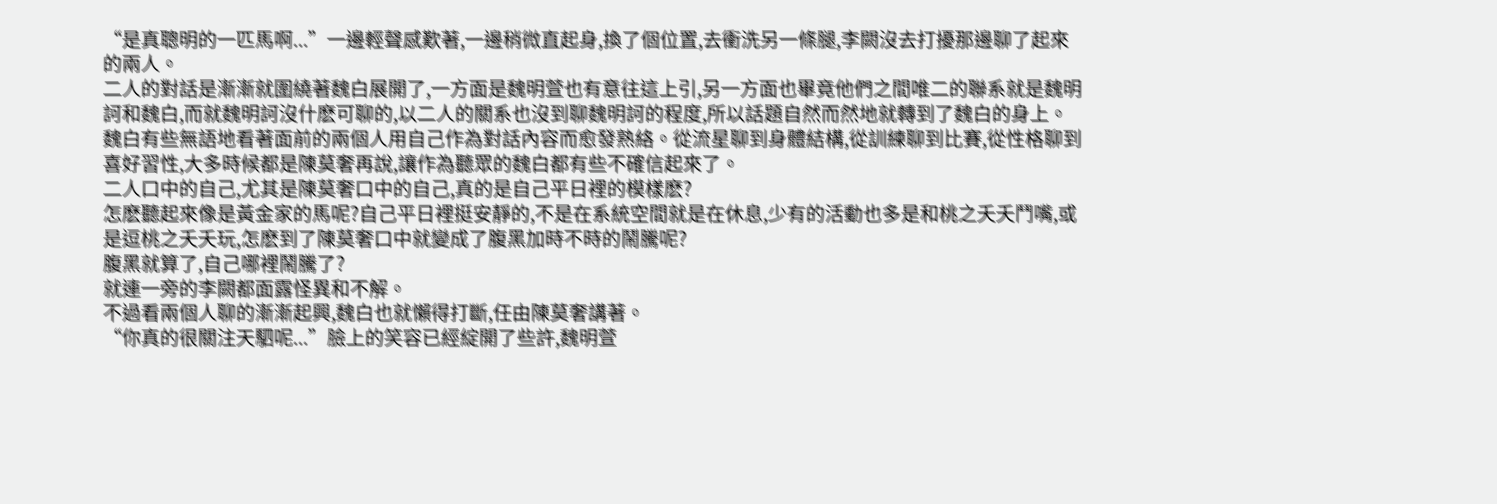“是真聰明的一匹馬啊...”一邊輕聲感歎著,一邊稍微直起身,換了個位置,去衝洗另一條腿,李闕沒去打擾那邊聊了起來的兩人。
二人的對話是漸漸就圍繞著魏白展開了,一方面是魏明萱也有意往這上引,另一方面也畢竟他們之間唯二的聯系就是魏明訶和魏白,而就魏明訶沒什麽可聊的,以二人的關系也沒到聊魏明訶的程度,所以話題自然而然地就轉到了魏白的身上。
魏白有些無語地看著面前的兩個人用自己作為對話內容而愈發熟絡。從流星聊到身體結構,從訓練聊到比賽,從性格聊到喜好習性,大多時候都是陳莫奢再說,讓作為聽眾的魏白都有些不確信起來了。
二人口中的自己,尤其是陳莫奢口中的自己,真的是自己平日裡的模樣麽?
怎麽聽起來像是黃金家的馬呢?自己平日裡挺安靜的,不是在系統空間就是在休息,少有的活動也多是和桃之夭夭鬥嘴,或是逗桃之夭夭玩,怎麽到了陳莫奢口中就變成了腹黑加時不時的鬧騰呢?
腹黑就算了,自己哪裡鬧騰了?
就連一旁的李闕都面露怪異和不解。
不過看兩個人聊的漸漸起興,魏白也就懶得打斷,任由陳莫奢講著。
“你真的很關注天駟呢...”臉上的笑容已經綻開了些許,魏明萱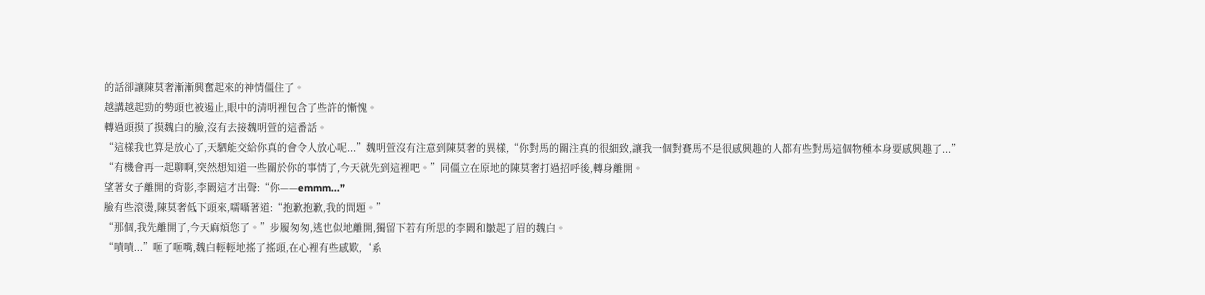的話卻讓陳莫奢漸漸興奮起來的神情僵住了。
越講越起勁的勢頭也被遏止,眼中的清明裡包含了些許的慚愧。
轉過頭摸了摸魏白的臉,沒有去接魏明萱的這番話。
“這樣我也算是放心了,天駟能交給你真的會令人放心呢...”魏明萱沒有注意到陳莫奢的異樣,“你對馬的關注真的很細致,讓我一個對賽馬不是很感興趣的人都有些對馬這個物種本身要感興趣了...”
“有機會再一起聊啊,突然想知道一些關於你的事情了,今天就先到這裡吧。”同僵立在原地的陳莫奢打過招呼後,轉身離開。
望著女子離開的背影,李闕這才出聲:“你——emmm...”
臉有些滾燙,陳莫奢低下頭來,嚅囁著道:“抱歉抱歉,我的問題。”
“那個,我先離開了,今天麻煩您了。”步履匆匆,逃也似地離開,獨留下若有所思的李闕和皺起了眉的魏白。
“嘖嘖...”咂了咂嘴,魏白輕輕地搖了搖頭,在心裡有些感歎,‘系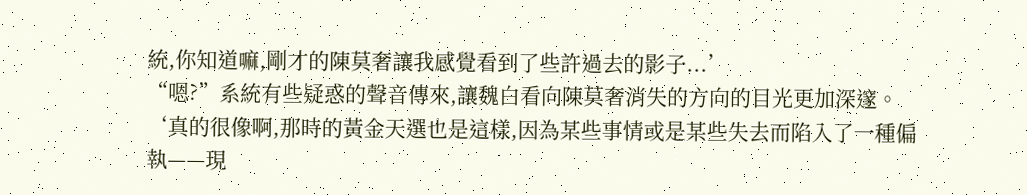統,你知道嘛,剛才的陳莫奢讓我感覺看到了些許過去的影子...’
“嗯?”系統有些疑惑的聲音傳來,讓魏白看向陳莫奢消失的方向的目光更加深邃。
‘真的很像啊,那時的黃金天選也是這樣,因為某些事情或是某些失去而陷入了一種偏執——現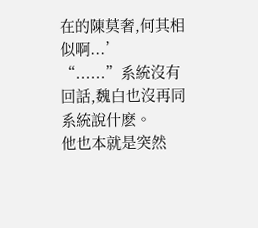在的陳莫奢,何其相似啊...’
“......”系統沒有回話,魏白也沒再同系統說什麽。
他也本就是突然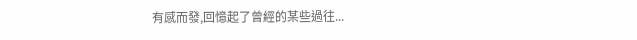有感而發,回憶起了曾經的某些過往...